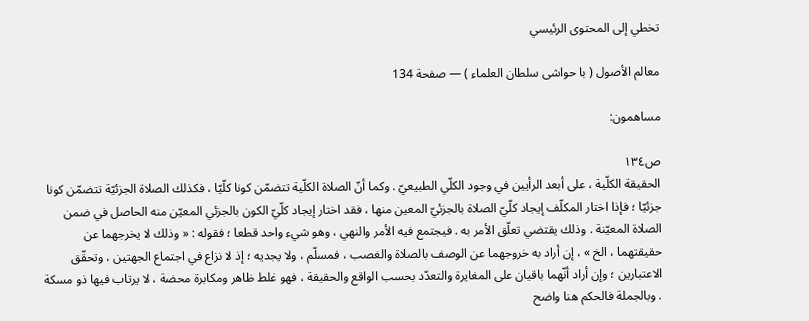تخطي إلى المحتوى الرئيسي

معالم الأصول ( با حواشى سلطان العلماء ) — صفحة 134

مساهمون:

ص١٣٤
الحقيقة الكلّية ، على أبعد الرأيين في وجود الكلّي الطبيعيّ . وكما أنّ الصلاة الكلّية تتضمّن كونا كلّيّا ، فكذلك الصلاة الجزئيّة تتضمّن كونا جزئيّا ؛ فإذا اختار المكلّف إيجاد كلّيّ الصلاة بالجزئيّ المعين منها ، فقد اختار إيجاد كلّيّ الكون بالجزئي المعيّن منه الحاصل في ضمن الصلاة المعيّنة . وذلك يقتضي تعلّق الأمر به . فيجتمع فيه الأمر والنهي ، وهو شيء واحد قطعا ؛ فقوله : « وذلك لا يخرجهما عن حقيقتهما ، الخ » ، إن أراد به خروجهما عن الوصف بالصلاة والغصب ، فمسلّم ، ولا يجديه ؛ إذ لا نزاع في اجتماع الجهتين ، وتحقّق الاعتبارين ؛ وإن أراد أنّهما باقيان على المغايرة والتعدّد بحسب الواقع والحقيقة ، فهو غلط ظاهر ومكابرة محضة ، لا يرتاب فيها ذو مسكة . وبالجملة فالحكم هنا واضح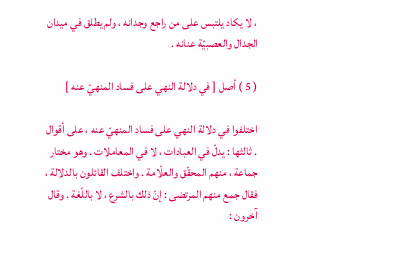، لا يكاد يلتبس على من راجع وجدانه ، ولم يطلق في ميدان الجدال والعصبيّة عنانه .

( 5 ) أصل [ في دلالة النهي على فساد المنهيّ عنه ]

اختلفوا في دلالة النهي على فساد المنهيّ عنه ، على أقوال . ثالثها : يدلّ في العبادات ، لا في المعاملات . وهو مختار جماعة ، منهم المحقّق والعلّامة . واختلف القائلون بالدلالة ، فقال جمع منهم المرتضى : إنّ ذلك بالشرع ، لا باللّغة . وقال آخرون :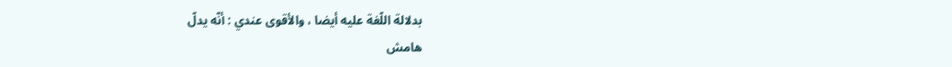بدلالة اللّغة عليه أيضا ، والأقوى عندي : أنّه يدلّ
هامش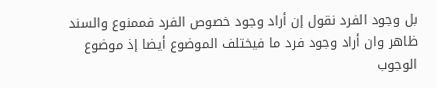بل وجود الفرد نقول إن أراد وجود خصوص الفرد فممنوع والسند ظاهر وان أراد وجود فرد ما فيختلف الموضوع أيضا إذ موضوع الوجوب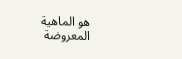هو الماهية المعروضة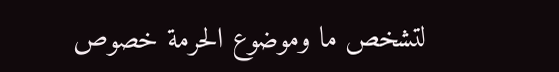لتشخص ما وموضوع الحرمة خصوص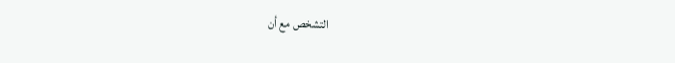التشخص مع أن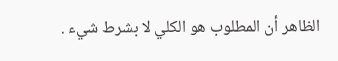الظاهر أن المطلوب هو الكلي لا بشرط شيء .